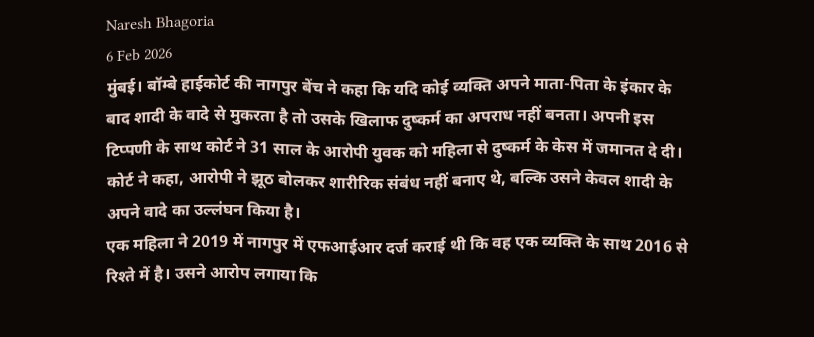Naresh Bhagoria
6 Feb 2026
मुंबई। बॉम्बे हाईकोर्ट की नागपुर बेंच ने कहा कि यदि कोई व्यक्ति अपने माता-पिता के इंकार के बाद शादी के वादे से मुकरता है तो उसके खिलाफ दुष्कर्म का अपराध नहीं बनता। अपनी इस टिप्पणी के साथ कोर्ट ने 31 साल के आरोपी युवक को महिला से दुष्कर्म के केस में जमानत दे दी। कोर्ट ने कहा, आरोपी ने झूठ बोलकर शारीरिक संबंध नहीं बनाए थे, बल्कि उसने केवल शादी के अपने वादे का उल्लंघन किया है।
एक महिला ने 2019 में नागपुर में एफआईआर दर्ज कराई थी कि वह एक व्यक्ति के साथ 2016 से रिश्ते में है। उसने आरोप लगाया कि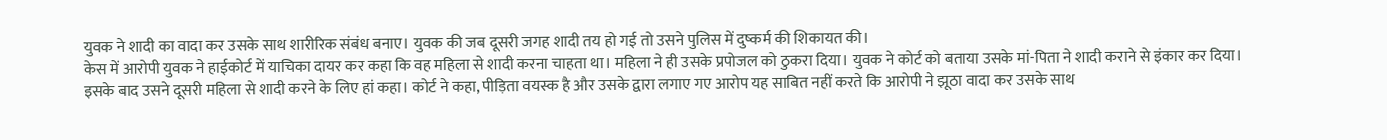युवक ने शादी का वादा कर उसके साथ शारीरिक संबंध बनाए। युवक की जब दूसरी जगह शादी तय हो गई तो उसने पुलिस में दुष्कर्म की शिकायत की।
केस में आरोपी युवक ने हाईकोर्ट में याचिका दायर कर कहा कि वह महिला से शादी करना चाहता था। महिला ने ही उसके प्रपोजल को ठुकरा दिया। युवक ने कोर्ट को बताया उसके मां-पिता ने शादी कराने से इंकार कर दिया। इसके बाद उसने दूसरी महिला से शादी करने के लिए हां कहा। कोर्ट ने कहा, पीड़िता वयस्क है और उसके द्वारा लगाए गए आरोप यह साबित नहीं करते कि आरोपी ने झूठा वादा कर उसके साथ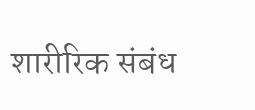शारीरिक संबंध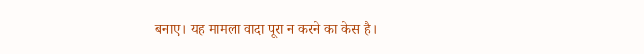बनाए। यह मामला वादा पूरा न करने का केस है।